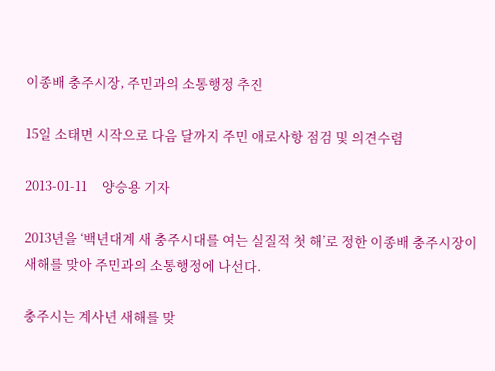이종배 충주시장, 주민과의 소통행정 추진

15일 소태면 시작으로 다음 달까지 주민 애로사항 점검 및 의견수렴

2013-01-11     양승용 기자

2013년을 ‘백년대계 새 충주시대를 여는 실질적 첫 해’로 정한 이종배 충주시장이 새해를 맞아 주민과의 소통행정에 나선다.

충주시는 계사년 새해를 맞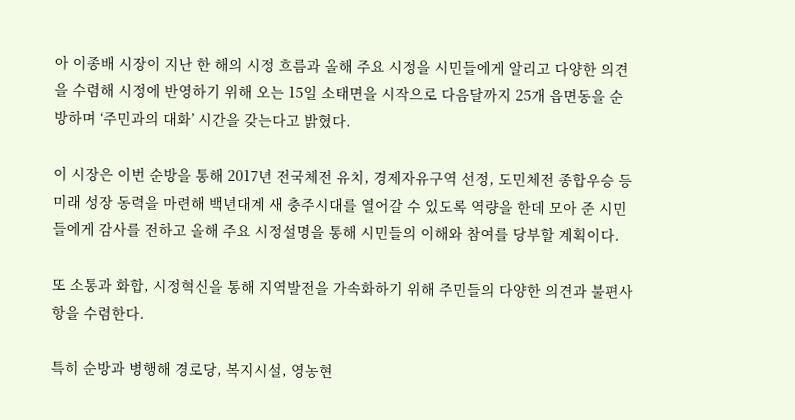아 이종배 시장이 지난 한 해의 시정 흐름과 올해 주요 시정을 시민들에게 알리고 다양한 의견을 수렴해 시정에 반영하기 위해 오는 15일 소태면을 시작으로 다음달까지 25개 읍면동을 순방하며 ‘주민과의 대화’ 시간을 갖는다고 밝혔다.

이 시장은 이번 순방을 통해 2017년 전국체전 유치, 경제자유구역 선정, 도민체전 종합우승 등 미래 성장 동력을 마련해 백년대계 새 충주시대를 열어갈 수 있도록 역량을 한데 모아 준 시민들에게 감사를 전하고 올해 주요 시정설명을 통해 시민들의 이해와 참여를 당부할 계획이다.

또 소통과 화합, 시정혁신을 통해 지역발전을 가속화하기 위해 주민들의 다양한 의견과 불편사항을 수렴한다.

특히 순방과 병행해 경로당, 복지시설, 영농현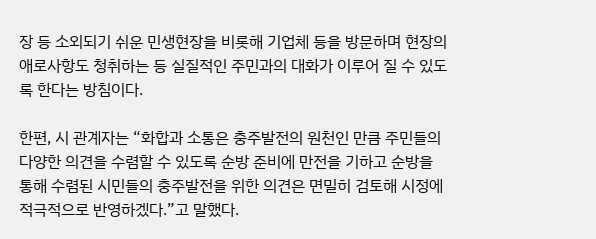장 등 소외되기 쉬운 민생현장을 비롯해 기업체 등을 방문하며 현장의 애로사항도 청취하는 등 실질적인 주민과의 대화가 이루어 질 수 있도록 한다는 방침이다.

한편, 시 관계자는 “화합과 소통은 충주발전의 원천인 만큼 주민들의 다양한 의견을 수렴할 수 있도록 순방 준비에 만전을 기하고 순방을 통해 수렴된 시민들의 충주발전을 위한 의견은 면밀히 검토해 시정에 적극적으로 반영하겠다.”고 말했다.